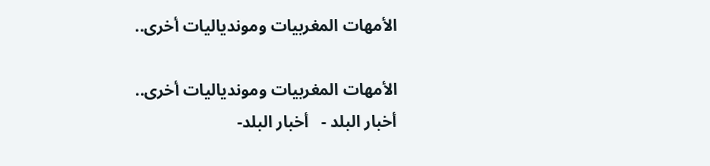الأمهات المغربيات وموندياليات أخرى..

الأمهات المغربيات وموندياليات أخرى..
أخبار البلد -   أخبار البلد-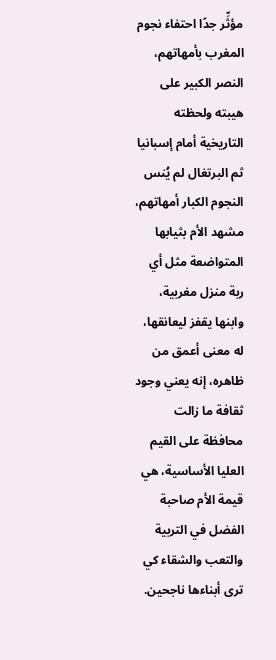مؤثِّر جدًا احتفاء نجوم المغرب بأمهاتهم، النصر الكبير على هيبته ولحظته التاريخية أمام إسبانيا ثم البرتغال لم يُنس النجوم الكبار أمهاتهم، مشهد الأم بثيابها المتواضعة مثل أي ربة منزل مغربية، وابنها يقفز ليعانقها، له معنى أعمق من ظاهره، إنه يعني وجود ثقافة ما زالت محافظة على القيم العليا الأساسية، هي قيمة الأم صاحبة الفضل في التربية والتعب والشقاء كي ترى أبناءها ناجحين.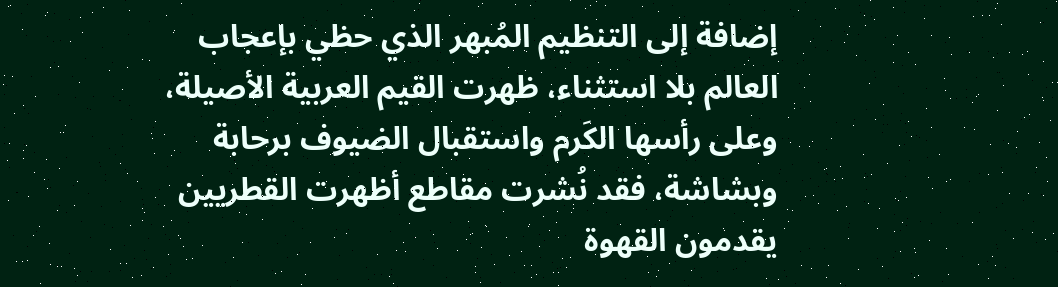إضافة إلى التنظيم المُبهر الذي حظي بإعجاب العالم بلا استثناء، ظهرت القيم العربية الأصيلة، وعلى رأسها الكَرم واستقبال الضيوف برحابة وبشاشة، فقد نُشرت مقاطع أظهرت القطريين يقدمون القهوة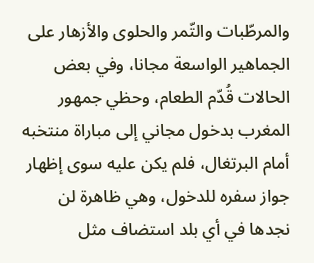والمرطّبات والتّمر والحلوى والأزهار على الجماهير الواسعة مجانا، وفي بعض الحالات قُدّم الطعام، وحظي جمهور المغرب بدخول مجاني إلى مباراة منتخبه أمام البرتغال، فلم يكن عليه سوى إظهار جواز سفره للدخول، وهي ظاهرة لن نجدها في أي بلد استضاف مثل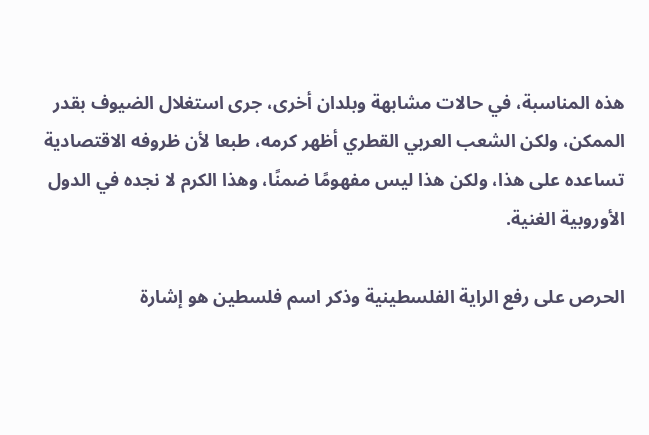هذه المناسبة، في حالات مشابهة وبلدان أخرى، جرى استغلال الضيوف بقدر الممكن، ولكن الشعب العربي القطري أظهر كرمه، طبعا لأن ظروفه الاقتصادية تساعده على هذا، ولكن هذا ليس مفهومًا ضمنًا، وهذا الكرم لا نجده في الدول الأوروبية الغنية.

الحرص على رفع الراية الفلسطينية وذكر اسم فلسطين هو إشارة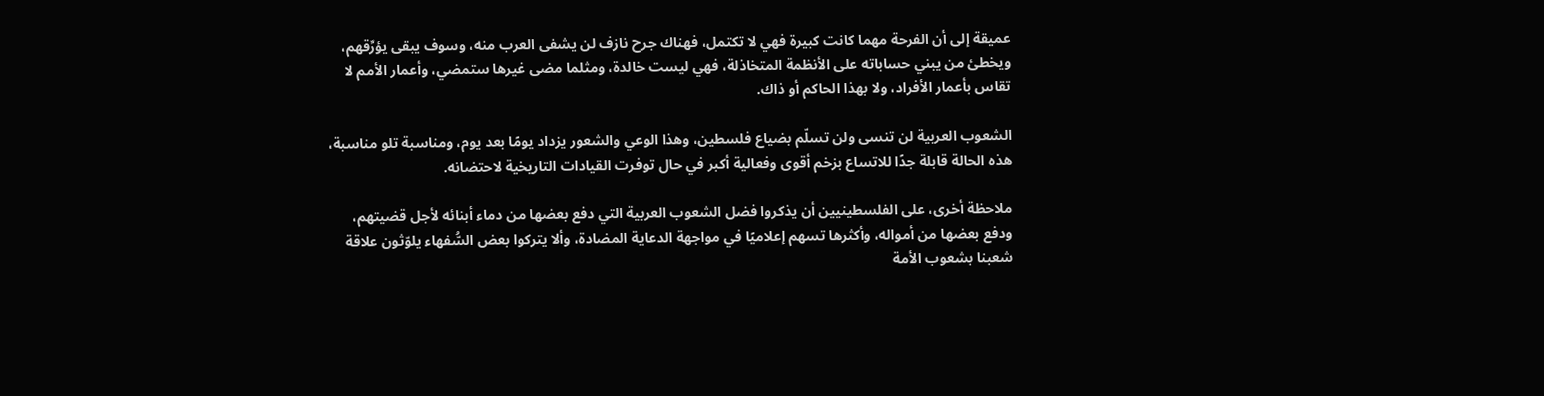عميقة إلى أن الفرحة مهما كانت كبيرة فهي لا تكتمل، فهناك جرح نازف لن يشفى العرب منه، وسوف يبقى يؤرِّقهم، ويخطئ من يبني حساباته على الأنظمة المتخاذلة، فهي ليست خالدة، ومثلما مضى غيرها ستمضي، وأعمار الأمم لا تقاس بأعمار الأفراد، ولا بهذا الحاكم أو ذاك.

الشعوب العربية لن تنسى ولن تسلّم بضياع فلسطين، وهذا الوعي والشعور يزداد يومًا بعد يوم، ومناسبة تلو مناسبة، هذه الحالة قابلة جدًا للاتساع بزخم أقوى وفعالية أكبر في حال توفرت القيادات التاريخية لاحتضانه.

ملاحظة أخرى، على الفلسطينيين أن يذكروا فضل الشعوب العربية التي دفع بعضها من دماء أبنائه لأجل قضيتهم، ودفع بعضها من أمواله، وأكثرها تسهم إعلاميًا في مواجهة الدعاية المضادة، وألا يتركوا بعض السُّفهاء يلوّثون علاقة شعبنا بشعوب الأمة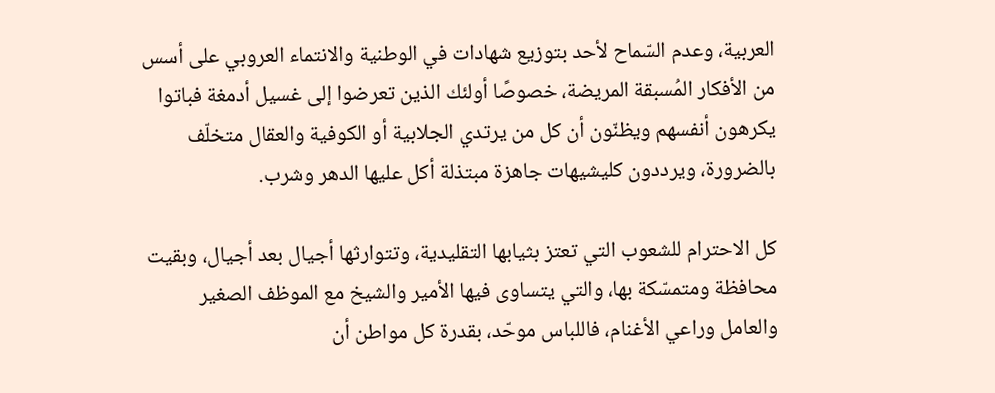العربية، وعدم السّماح لأحد بتوزيع شهادات في الوطنية والانتماء العروبي على أسس من الأفكار المُسبقة المريضة، خصوصًا أولئك الذين تعرضوا إلى غسيل أدمغة فباتوا يكرهون أنفسهم ويظنّون أن كل من يرتدي الجلابية أو الكوفية والعقال متخلّف بالضرورة، ويرددون كليشيهات جاهزة مبتذلة أكل عليها الدهر وشرب.

كل الاحترام للشعوب التي تعتز بثيابها التقليدية، وتتوارثها أجيال بعد أجيال، وبقيت محافظة ومتمسّكة بها، والتي يتساوى فيها الأمير والشيخ مع الموظف الصغير والعامل وراعي الأغنام، فاللباس موحّد، بقدرة كل مواطن أن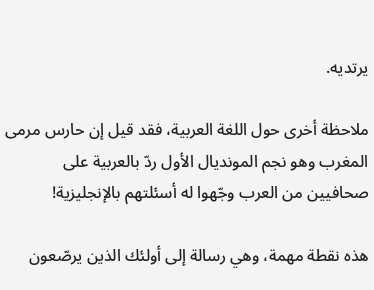يرتديه.

ملاحظة أخرى حول اللغة العربية، فقد قيل إن حارس مرمى المغرب وهو نجم المونديال الأول ردّ بالعربية على صحافيين من العرب وجّهوا له أسئلتهم بالإنجليزية!

هذه نقطة مهمة، وهي رسالة إلى أولئك الذين يرصّعون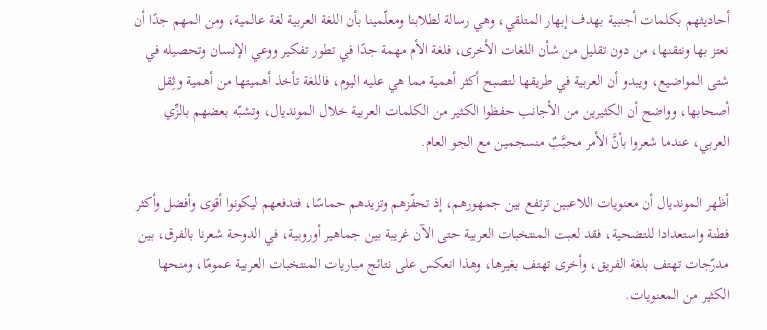أحاديثهم بكلمات أجنبية بهدف إبهار المتلقي، وهي رسالة لطلابنا ومعلّمينا بأن اللغة العربية لغة عالمية، ومن المهم جدًا أن نعتز بها ونتقنها، من دون تقليل من شأن اللغات الأخرى، فلغة الأم مهمة جدًا في تطور تفكير ووعي الإنسان وتحصيله في شتى المواضيع، ويبدو أن العربية في طريقها لتصبح أكثر أهمية مما هي عليه اليوم، فاللغة تأخذ أهميتها من أهمية وثِقل أصحابها، وواضح أن الكثيرين من الأجانب حفظوا الكثير من الكلمات العربية خلال المونديال، وتشبّه بعضهم بالزِّي العربي، عندما شعروا بأنَّ الأمر محبَّبٌ منسجمين مع الجو العام.

أظهر المونديال أن معنويات اللاعبين ترتفع بين جمهورهم، إذ تحفّزهم وتزيدهم حماسًا، فتدفعهم ليكونوا أقوى وأفضل وأكثر فطنة واستعدادا للتضحية، فقد لعبت المنتخبات العربية حتى الآن غريبة بين جماهير أوروبية، في الدوحة شعرنا بالفرق، بين مدرّجات تهتف بلغة الفريق، وأخرى تهتف بغيرها، وهذا انعكس على نتائج مباريات المنتخبات العربية عمومًا، ومنحها الكثير من المعنويات.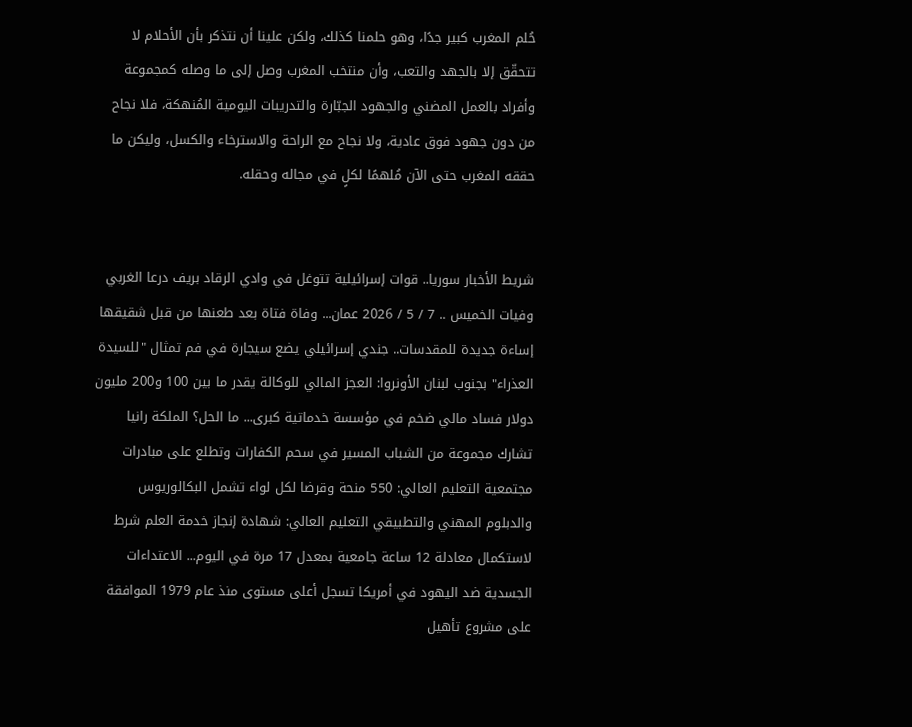حُلم المغرب كبير جدًا، وهو حلمنا كذلك، ولكن علينا أن نتذكر بأن الأحلام لا تتحقّق إلا بالجهد والتعب، وأن منتخب المغرب وصل إلى ما وصله كمجموعة وأفراد بالعمل المضني والجهود الجبّارة والتدريبات اليومية المُنهكة، فلا نجاح من دون جهود فوق عادية، ولا نجاح مع الراحة والاسترخاء والكسل، وليكن ما حققه المغرب حتى الآن مُلهمًا لكلٍ في مجاله وحقله.


شريط الأخبار سوريا.. قوات إسرائيلية تتوغل في وادي الرقاد بريف درعا الغربي وفيات الخميس .. 7 / 5 / 2026 عمان... وفاة فتاة بعد طعنها من قبل شقيقها إساءة جديدة للمقدسات.. جندي إسرائيلي يضع سيجارة في فم تمثال "للسيدة العذراء" بجنوب لبنان الأونروا: العجز المالي للوكالة يقدر ما بين 100 و200 مليون دولار فساد مالي ضخم في مؤسسة خدماتية كبرى... ما الحل؟ الملكة رانيا تشارك مجموعة من الشباب المسير في سحم الكفارات وتطلع على مبادرات مجتمعية التعليم العالي: 550 منحة وقرضا لكل لواء تشمل البكالوريوس والدبلوم المهني والتطبيقي التعليم العالي: شهادة إنجاز خدمة العلم شرط لاستكمال معادلة 12 ساعة جامعية بمعدل 17 مرة في اليوم... الاعتداءات الجسدية ضد اليهود في أمريكا تسجل أعلى مستوى منذ عام 1979 الموافقة على مشروع تأهيل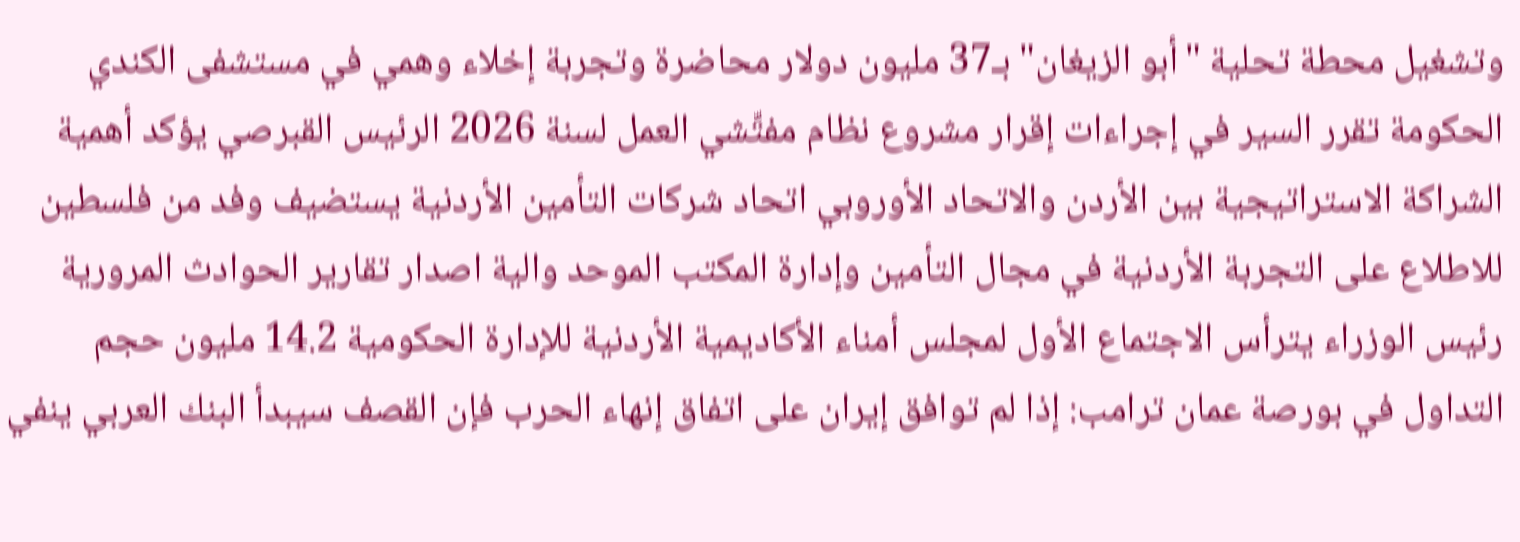وتشغيل محطة تحلية "أبو الزيغان" بـ37 مليون دولار محاضرة وتجربة إخلاء وهمي في مستشفى الكندي الحكومة تقرر السير في إجراءات إقرار مشروع نظام مفتِّشي العمل لسنة 2026 الرئيس القبرصي يؤكد أهمية الشراكة الاستراتيجية بين الأردن والاتحاد الأوروبي اتحاد شركات التأمين الأردنية يستضيف وفد من فلسطين للاطلاع على التجربة الأردنية في مجال التأمين وإدارة المكتب الموحد والية اصدار تقارير الحوادث المرورية رئيس الوزراء يترأس الاجتماع الأول لمجلس أمناء الأكاديمية الأردنية للإدارة الحكومية 14.2 مليون حجم التداول في بورصة عمان ترامب: إذا لم توافق إيران على اتفاق إنهاء الحرب فإن القصف سيبدأ البنك العربي ينفي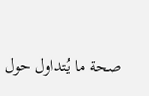صحة ما يُتداول حول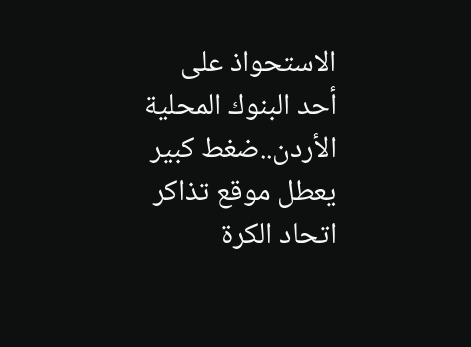الاستحواذ على أحد البنوك المحلية الأردن..ضغط كبير يعطل موقع تذاكر اتحاد الكرة